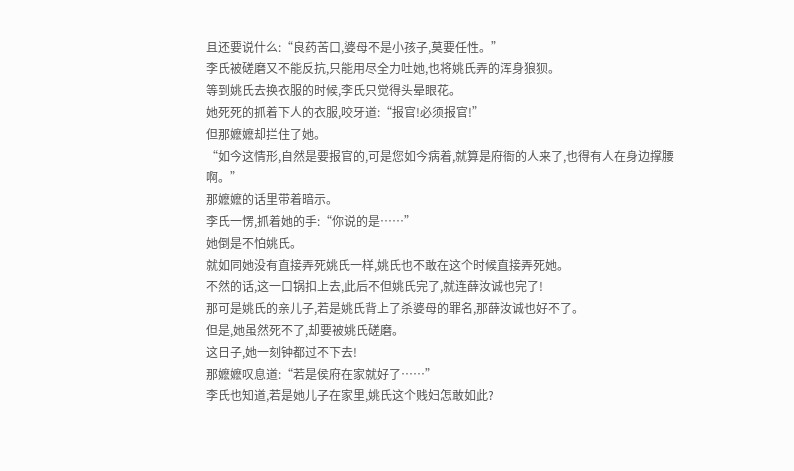且还要说什么:“良药苦口,婆母不是小孩子,莫要任性。”
李氏被磋磨又不能反抗,只能用尽全力吐她,也将姚氏弄的浑身狼狈。
等到姚氏去换衣服的时候,李氏只觉得头晕眼花。
她死死的抓着下人的衣服,咬牙道:“报官!必须报官!”
但那嬷嬷却拦住了她。
“如今这情形,自然是要报官的,可是您如今病着,就算是府衙的人来了,也得有人在身边撑腰啊。”
那嬷嬷的话里带着暗示。
李氏一愣,抓着她的手:“你说的是……”
她倒是不怕姚氏。
就如同她没有直接弄死姚氏一样,姚氏也不敢在这个时候直接弄死她。
不然的话,这一口锅扣上去,此后不但姚氏完了,就连薛汝诚也完了!
那可是姚氏的亲儿子,若是姚氏背上了杀婆母的罪名,那薛汝诚也好不了。
但是,她虽然死不了,却要被姚氏磋磨。
这日子,她一刻钟都过不下去!
那嬷嬷叹息道:“若是侯府在家就好了……”
李氏也知道,若是她儿子在家里,姚氏这个贱妇怎敢如此?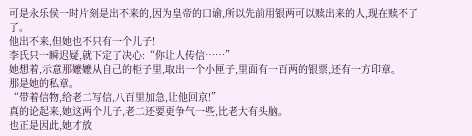可是永乐侯一时片刻是出不来的,因为皇帝的口谕,所以先前用银两可以赎出来的人,现在赎不了了。
他出不来,但她也不只有一个儿子!
李氏只一瞬迟疑,就下定了决心:“你让人传信……”
她想着,示意那嬷嬷从自己的柜子里,取出一个小匣子,里面有一百两的银票,还有一方印章。
那是她的私章。
“带着信物,给老二写信,八百里加急,让他回京!”
真的论起来,她这两个儿子,老二还要更争气一些,比老大有头脑。
也正是因此,她才放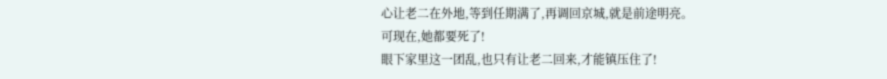心让老二在外地,等到任期满了,再调回京城,就是前途明亮。
可现在,她都要死了!
眼下家里这一团乱,也只有让老二回来,才能镇压住了!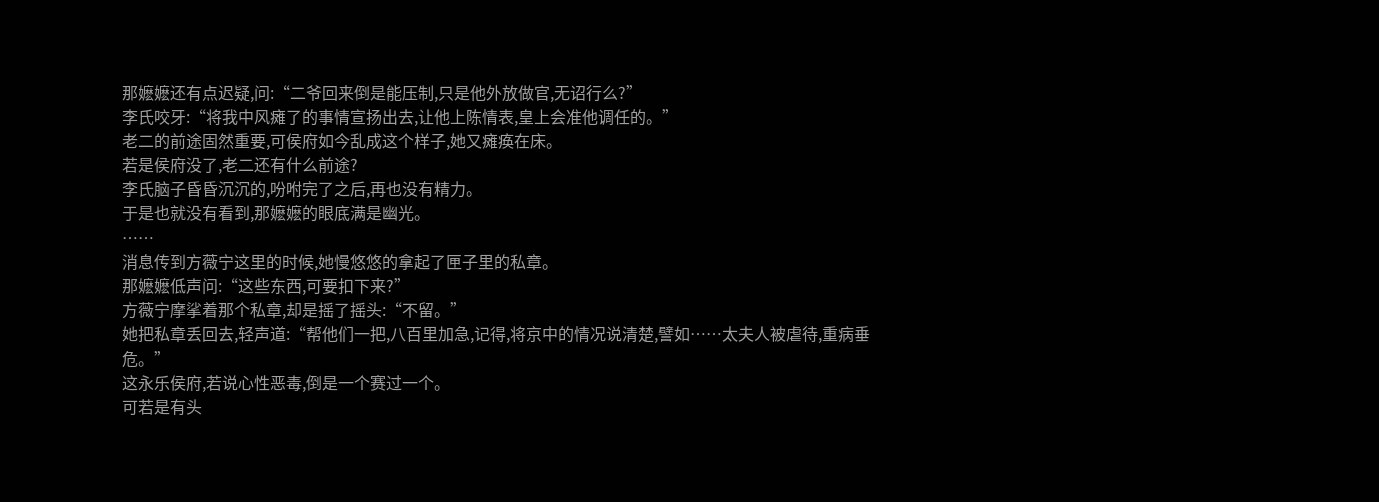那嬷嬷还有点迟疑,问:“二爷回来倒是能压制,只是他外放做官,无诏行么?”
李氏咬牙:“将我中风瘫了的事情宣扬出去,让他上陈情表,皇上会准他调任的。”
老二的前途固然重要,可侯府如今乱成这个样子,她又瘫痪在床。
若是侯府没了,老二还有什么前途?
李氏脑子昏昏沉沉的,吩咐完了之后,再也没有精力。
于是也就没有看到,那嬷嬷的眼底满是幽光。
……
消息传到方薇宁这里的时候,她慢悠悠的拿起了匣子里的私章。
那嬷嬷低声问:“这些东西,可要扣下来?”
方薇宁摩挲着那个私章,却是摇了摇头:“不留。”
她把私章丢回去,轻声道:“帮他们一把,八百里加急,记得,将京中的情况说清楚,譬如……太夫人被虐待,重病垂危。”
这永乐侯府,若说心性恶毒,倒是一个赛过一个。
可若是有头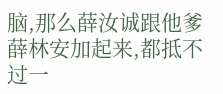脑,那么薛汝诚跟他爹薛林安加起来,都抵不过一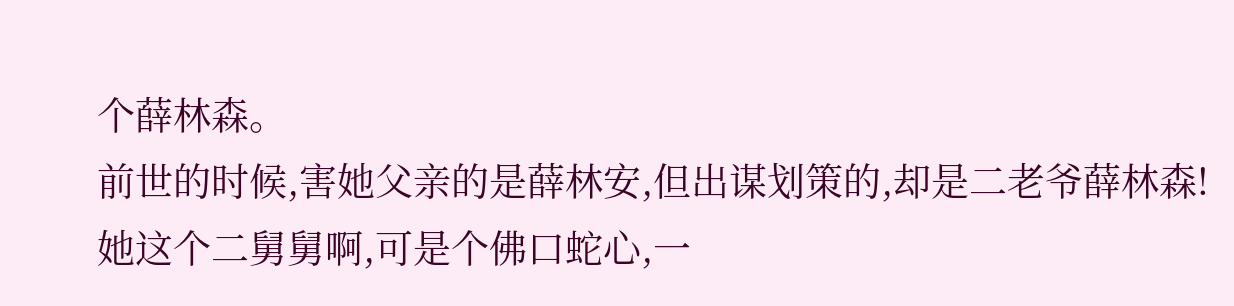个薛林森。
前世的时候,害她父亲的是薛林安,但出谋划策的,却是二老爷薛林森!
她这个二舅舅啊,可是个佛口蛇心,一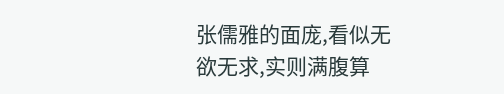张儒雅的面庞,看似无欲无求,实则满腹算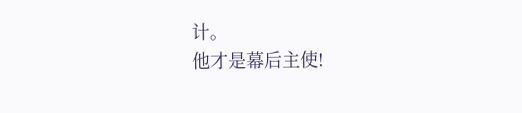计。
他才是幕后主使!